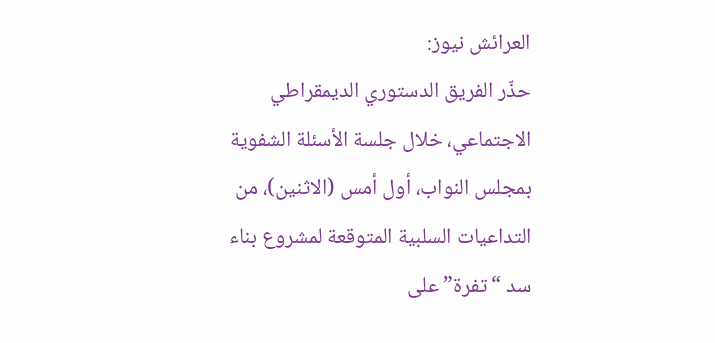العرائش نيوز:
حذّر الفريق الدستوري الديمقراطي الاجتماعي، خلال جلسة الأسئلة الشفوية بمجلس النواب، أول أمس (الاثنين)، من التداعيات السلبية المتوقعة لمشروع بناء سد “تفرة” على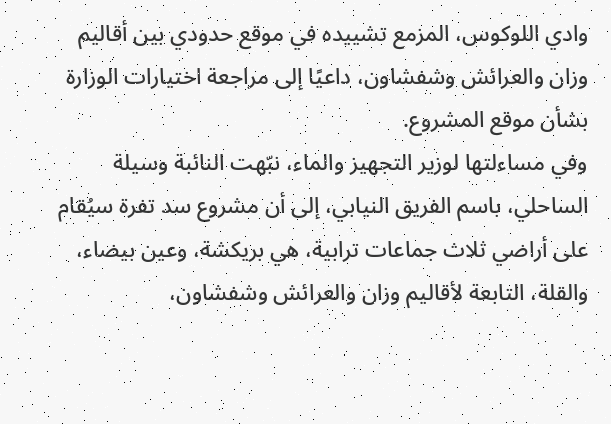وادي اللوكوس، المزمع تشييده في موقع حدودي بين أقاليم وزان والعرائش وشفشاون، داعيًا إلى مراجعة اختيارات الوزارة بشأن موقع المشروع.
وفي مساءلتها لوزير التجهيز والماء، نبّهت النائبة وسيلة الساحلي، باسم الفريق النيابي، إلى أن مشروع سد تفرة سيُقام على أراضي ثلاث جماعات ترابية، هي بريكشة، وعين بيضاء، والقلة، التابعة لأقاليم وزان والعرائش وشفشاون،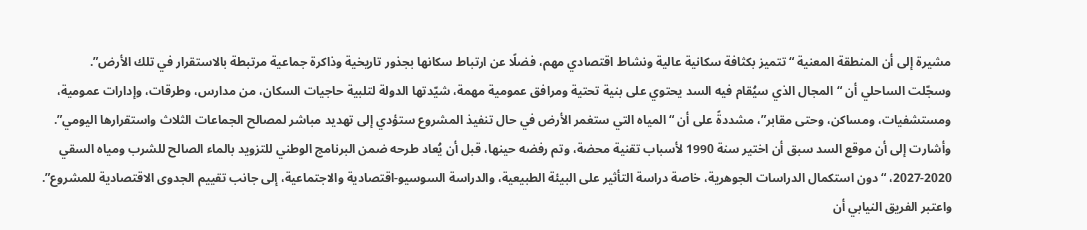مشيرة إلى أن المنطقة المعنية “تتميز بكثافة سكانية عالية ونشاط اقتصادي مهم، فضلًا عن ارتباط سكانها بجذور تاريخية وذاكرة جماعية مرتبطة بالاستقرار في تلك الأرض”.
وسجّلت الساحلي أن “المجال الذي سيُقام فيه السد يحتوي على بنية تحتية ومرافق عمومية مهمة، شيّدتها الدولة لتلبية حاجيات السكان، من مدارس، وطرقات، وإدارات عمومية، ومستشفيات، ومساكن، وحتى مقابر”، مشددةً على أن “المياه التي ستغمر الأرض في حال تنفيذ المشروع ستؤدي إلى تهديد مباشر لمصالح الجماعات الثلاث واستقرارها اليومي”.
وأشارت إلى أن موقع السد سبق أن اختير سنة 1990 لأسباب تقنية محضة، وتم رفضه حينها، قبل أن يُعاد طرحه ضمن البرنامج الوطني للتزويد بالماء الصالح للشرب ومياه السقي 2020-2027، “دون استكمال الدراسات الجوهرية، خاصة دراسة التأثير على البيئة الطبيعية، والدراسة السوسيو-اقتصادية والاجتماعية، إلى جانب تقييم الجدوى الاقتصادية للمشروع”.
واعتبر الفريق النيابي أن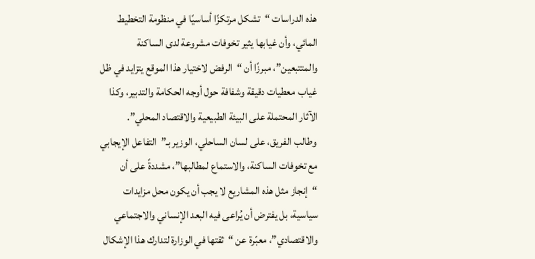هذه الدراسات “تشكل مرتكزًا أساسيًا في منظومة التخطيط المائي، وأن غيابها يثير تخوفات مشروعة لدى الساكنة والمتتبعين”، مبرزًا أن “الرفض لاختيار هذا الموقع يتزايد في ظل غياب معطيات دقيقة وشفافة حول أوجه الحكامة والتدبير، وكذا الآثار المحتملة على البيئة الطبيعية والاقتصاد المحلي”.
وطالب الفريق، على لسان الساحلي، الوزير بـ”التفاعل الإيجابي مع تخوفات الساكنة، والاستماع لمطالبها”، مشددةً على أن “إنجاز مثل هذه المشاريع لا يجب أن يكون محل مزايدات سياسية، بل يفترض أن يُراعى فيه البعد الإنساني والاجتماعي والاقتصادي”، معبّرة عن “ثقتها في الوزارة لتدارك هذا الإشكال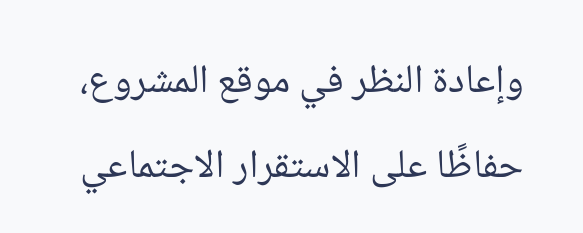وإعادة النظر في موقع المشروع، حفاظًا على الاستقرار الاجتماعي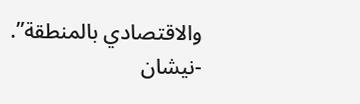والاقتصادي بالمنطقة”.
-نيشان